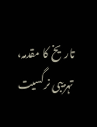تاریخ کا مقدمہ، تہزیبی نرگسیت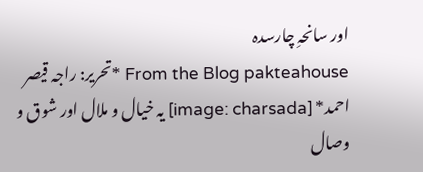اور سانحہِ چارسدہ
From the Blog pakteahouse *تحریر: راجہ قیصر احمد* [image: charsada] یہ خیال و ملال اور شوق و وصال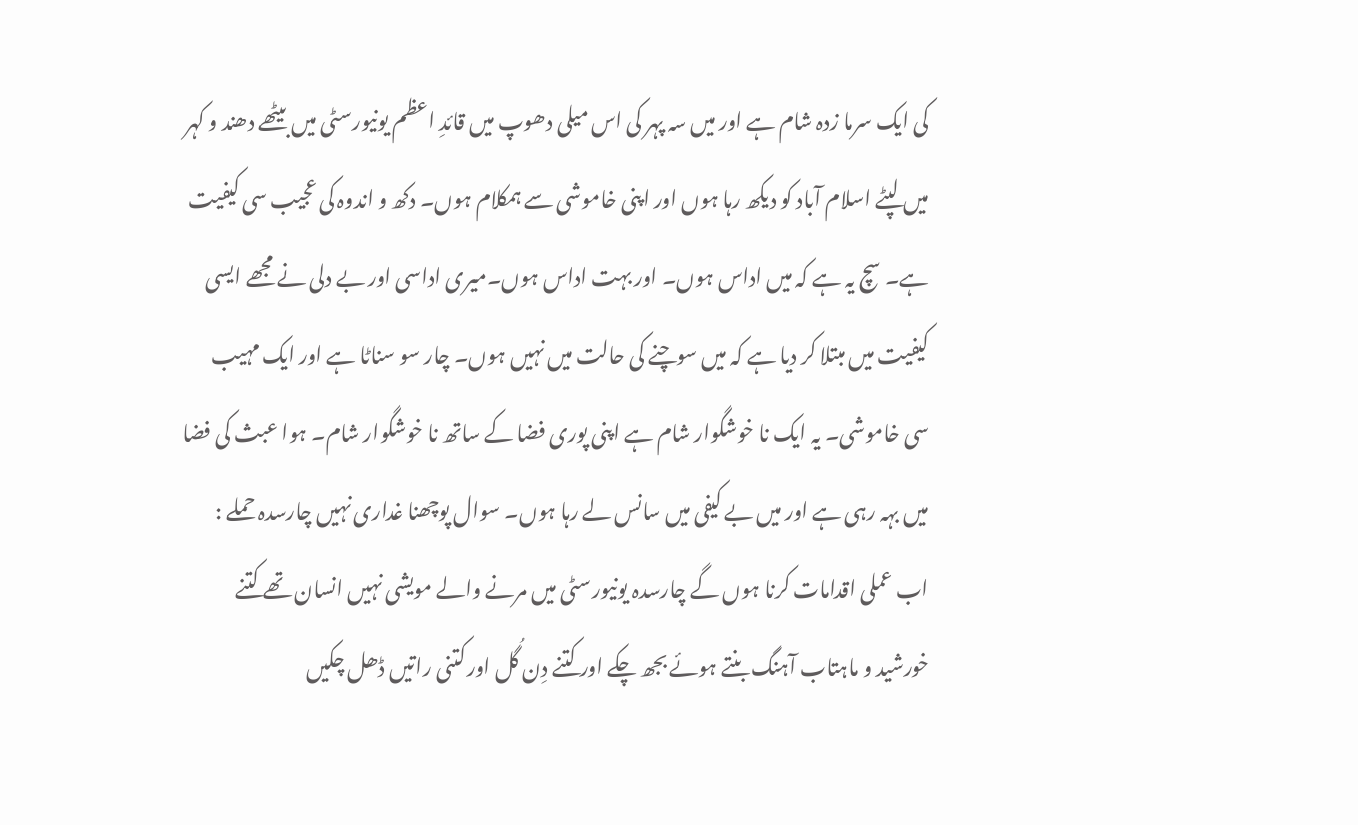کی ایک سرما زدہ شام ہے اور میں سہ پہر کی اس میلی دھوپ میں قائدِ اعظم یونیورسٹی میں بیٹھے دھند و کہر میں لپٹے اسلام آباد کو دیکھ رہا ہوں اور اپنی خاموشی سے ہمکلام ہوں۔ دکھ و اندوہ کی عجیب سی کیفیت ہے۔ سچ یہ ہے کہ میں اداس ہوں۔ اور بہت اداس ہوں۔میری اداسی اور بے دلی نے مجھے ایسی کیفیت میں مبتلا کر دیا ہے کہ میں سوچنے کی حالت میں نہیں ہوں۔ چار سو سناٹا ہے اور ایک مہیب سی خاموشی۔ یہ ایک نا خوشگوار شام ہے اپنی پوری فضا کے ساتھ نا خوشگوار شام۔ ہوا عبث کی فضا میں بہہ رہی ہے اور میں بے کیفی میں سانس لے رہا ہوں۔ سوال پوچھنا غداری نہیں چارسدہ حملے : اب عملی اقدامات کرنا ہوں گے چارسدہ یونیورسٹی میں مرنے والے مویشی نہیں انسان تھے کتنے خورشید و ماہتاب آہنگ بنتے ہوئے بجھ چکے اور کتنے دِن گُل اور کتنی راتیں ڈھل چکیں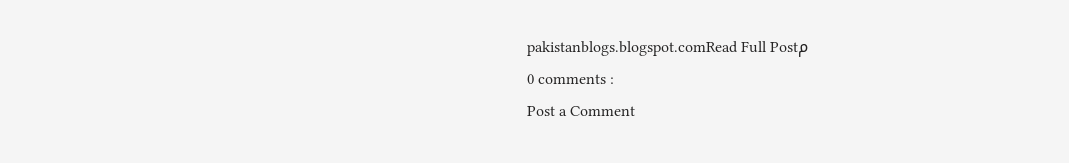مpakistanblogs.blogspot.comRead Full Post
0 comments :
Post a Comment